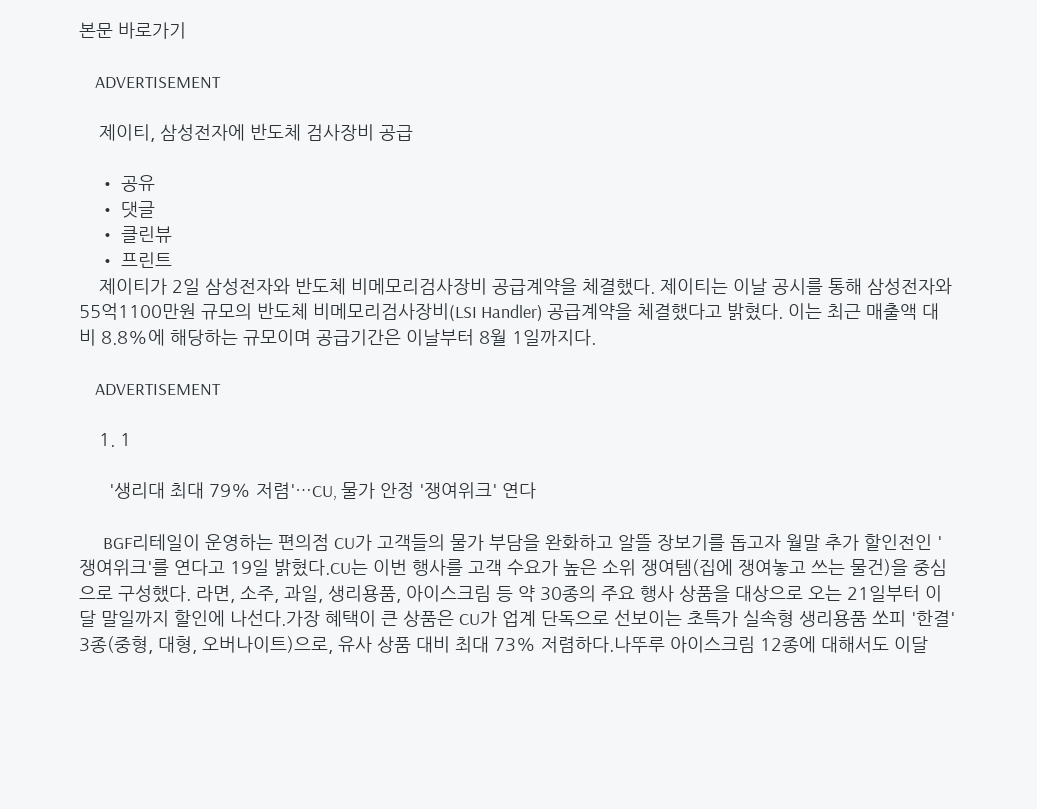본문 바로가기

    ADVERTISEMENT

    제이티, 삼성전자에 반도체 검사장비 공급

    • 공유
    • 댓글
    • 클린뷰
    • 프린트
    제이티가 2일 삼성전자와 반도체 비메모리검사장비 공급계약을 체결했다. 제이티는 이날 공시를 통해 삼성전자와 55억1100만원 규모의 반도체 비메모리검사장비(LSI Handler) 공급계약을 체결했다고 밝혔다. 이는 최근 매출액 대비 8.8%에 해당하는 규모이며 공급기간은 이날부터 8월 1일까지다.

    ADVERTISEMENT

    1. 1

      '생리대 최대 79% 저렴'…CU, 물가 안정 '쟁여위크' 연다

      BGF리테일이 운영하는 편의점 CU가 고객들의 물가 부담을 완화하고 알뜰 장보기를 돕고자 월말 추가 할인전인 '쟁여위크'를 연다고 19일 밝혔다.CU는 이번 행사를 고객 수요가 높은 소위 쟁여템(집에 쟁여놓고 쓰는 물건)을 중심으로 구성했다. 라면, 소주, 과일, 생리용품, 아이스크림 등 약 30종의 주요 행사 상품을 대상으로 오는 21일부터 이달 말일까지 할인에 나선다.가장 혜택이 큰 상품은 CU가 업계 단독으로 선보이는 초특가 실속형 생리용품 쏘피 '한결' 3종(중형, 대형, 오버나이트)으로, 유사 상품 대비 최대 73% 저렴하다.나뚜루 아이스크림 12종에 대해서도 이달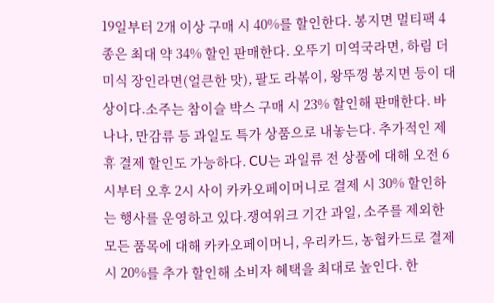19일부터 2개 이상 구매 시 40%를 할인한다. 봉지면 멀티팩 4종은 최대 약 34% 할인 판매한다. 오뚜기 미역국라면, 하림 더미식 장인라면(얼큰한 맛), 팔도 라볶이, 왕뚜껑 봉지면 등이 대상이다.소주는 참이슬 박스 구매 시 23% 할인해 판매한다. 바나나, 만감류 등 과일도 특가 상품으로 내놓는다. 추가적인 제휴 결제 할인도 가능하다. CU는 과일류 전 상품에 대해 오전 6시부터 오후 2시 사이 카카오페이머니로 결제 시 30% 할인하는 행사를 운영하고 있다.쟁여위크 기간 과일, 소주를 제외한 모든 품목에 대해 카카오페이머니, 우리카드, 농협카드로 결제 시 20%를 추가 할인해 소비자 혜택을 최대로 높인다. 한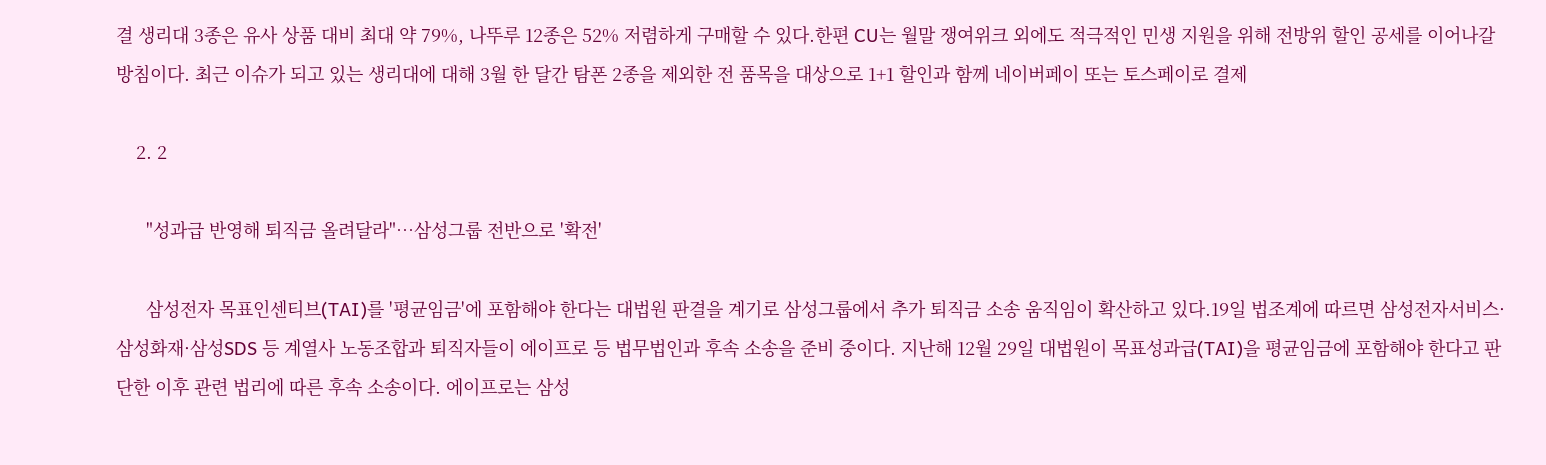결 생리대 3종은 유사 상품 대비 최대 약 79%, 나뚜루 12종은 52% 저렴하게 구매할 수 있다.한편 CU는 월말 쟁여위크 외에도 적극적인 민생 지원을 위해 전방위 할인 공세를 이어나갈 방침이다. 최근 이슈가 되고 있는 생리대에 대해 3월 한 달간 탐폰 2종을 제외한 전 품목을 대상으로 1+1 할인과 함께 네이버페이 또는 토스페이로 결제

    2. 2

      "성과급 반영해 퇴직금 올려달라"…삼성그룹 전반으로 '확전'

      삼성전자 목표인센티브(TAI)를 '평균임금'에 포함해야 한다는 대법원 판결을 계기로 삼성그룹에서 추가 퇴직금 소송 움직임이 확산하고 있다.19일 법조계에 따르면 삼성전자서비스·삼성화재·삼성SDS 등 계열사 노동조합과 퇴직자들이 에이프로 등 법무법인과 후속 소송을 준비 중이다. 지난해 12월 29일 대법원이 목표성과급(TAI)을 평균임금에 포함해야 한다고 판단한 이후 관련 법리에 따른 후속 소송이다. 에이프로는 삼성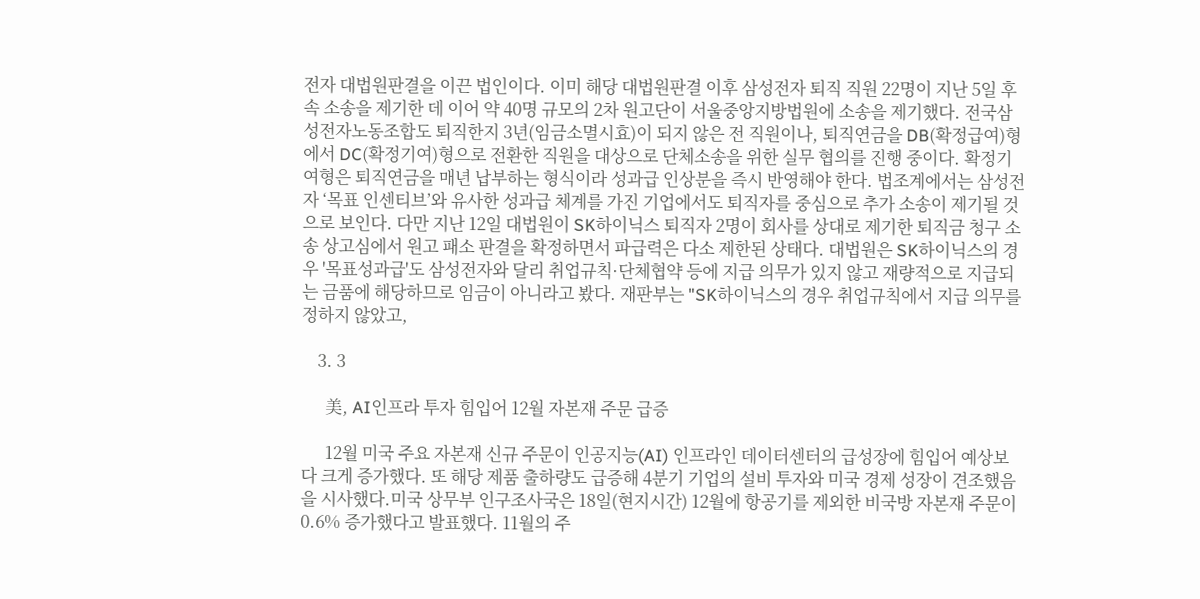전자 대법원판결을 이끈 법인이다. 이미 해당 대법원판결 이후 삼성전자 퇴직 직원 22명이 지난 5일 후속 소송을 제기한 데 이어 약 40명 규모의 2차 원고단이 서울중앙지방법원에 소송을 제기했다. 전국삼성전자노동조합도 퇴직한지 3년(임금소멸시효)이 되지 않은 전 직원이나, 퇴직연금을 DB(확정급여)형에서 DC(확정기여)형으로 전환한 직원을 대상으로 단체소송을 위한 실무 협의를 진행 중이다. 확정기여형은 퇴직연금을 매년 납부하는 형식이라 성과급 인상분을 즉시 반영해야 한다. 법조계에서는 삼성전자 ‘목표 인센티브’와 유사한 성과급 체계를 가진 기업에서도 퇴직자를 중심으로 추가 소송이 제기될 것으로 보인다. 다만 지난 12일 대법원이 SK하이닉스 퇴직자 2명이 회사를 상대로 제기한 퇴직금 청구 소송 상고심에서 원고 패소 판결을 확정하면서 파급력은 다소 제한된 상태다. 대법원은 SK하이닉스의 경우 '목표성과급'도 삼성전자와 달리 취업규칙·단체협약 등에 지급 의무가 있지 않고 재량적으로 지급되는 금품에 해당하므로 임금이 아니라고 봤다. 재판부는 "SK하이닉스의 경우 취업규칙에서 지급 의무를 정하지 않았고,

    3. 3

      美, AI인프라 투자 힘입어 12월 자본재 주문 급증

      12월 미국 주요 자본재 신규 주문이 인공지능(AI) 인프라인 데이터센터의 급성장에 힘입어 예상보다 크게 증가했다. 또 해당 제품 출하량도 급증해 4분기 기업의 설비 투자와 미국 경제 성장이 견조했음을 시사했다.미국 상무부 인구조사국은 18일(현지시간) 12월에 항공기를 제외한 비국방 자본재 주문이 0.6% 증가했다고 발표했다. 11월의 주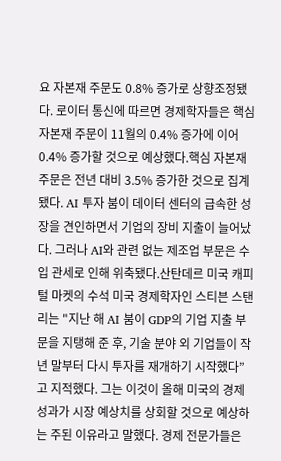요 자본재 주문도 0.8% 증가로 상향조정됐다. 로이터 통신에 따르면 경제학자들은 핵심 자본재 주문이 11월의 0.4% 증가에 이어 0.4% 증가할 것으로 예상했다.핵심 자본재 주문은 전년 대비 3.5% 증가한 것으로 집계됐다. AI 투자 붐이 데이터 센터의 급속한 성장을 견인하면서 기업의 장비 지출이 늘어났다. 그러나 AI와 관련 없는 제조업 부문은 수입 관세로 인해 위축됐다.산탄데르 미국 캐피털 마켓의 수석 미국 경제학자인 스티븐 스탠리는 "지난 해 AI 붐이 GDP의 기업 지출 부문을 지탱해 준 후, 기술 분야 외 기업들이 작년 말부터 다시 투자를 재개하기 시작했다”고 지적했다. 그는 이것이 올해 미국의 경제 성과가 시장 예상치를 상회할 것으로 예상하는 주된 이유라고 말했다. 경제 전문가들은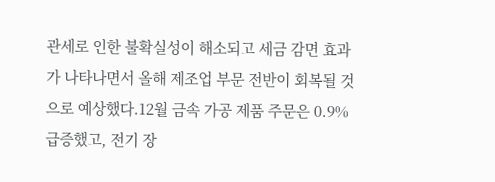관세로 인한 불확실성이 해소되고 세금 감면 효과가 나타나면서 올해 제조업 부문 전반이 회복될 것으로 예상했다.12월 금속 가공 제품 주문은 0.9% 급증했고, 전기 장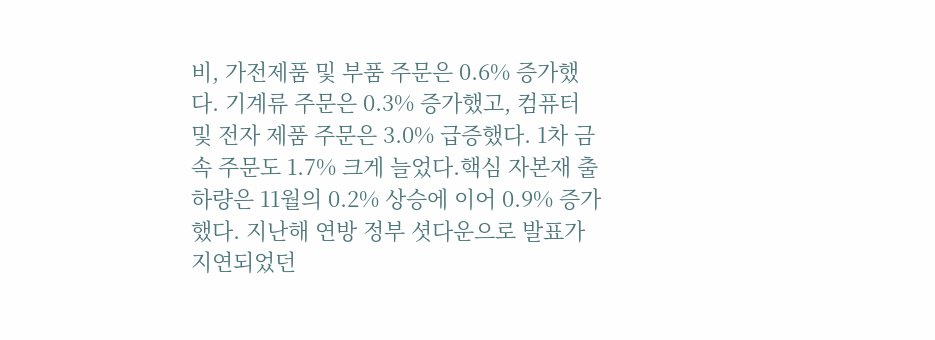비, 가전제품 및 부품 주문은 0.6% 증가했다. 기계류 주문은 0.3% 증가했고, 컴퓨터 및 전자 제품 주문은 3.0% 급증했다. 1차 금속 주문도 1.7% 크게 늘었다.핵심 자본재 출하량은 11월의 0.2% 상승에 이어 0.9% 증가했다. 지난해 연방 정부 셧다운으로 발표가 지연되었던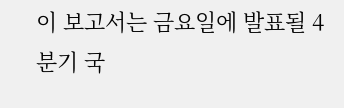이 보고서는 금요일에 발표될 4분기 국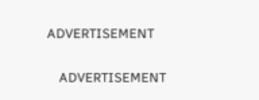ADVERTISEMENT

    ADVERTISEMENT